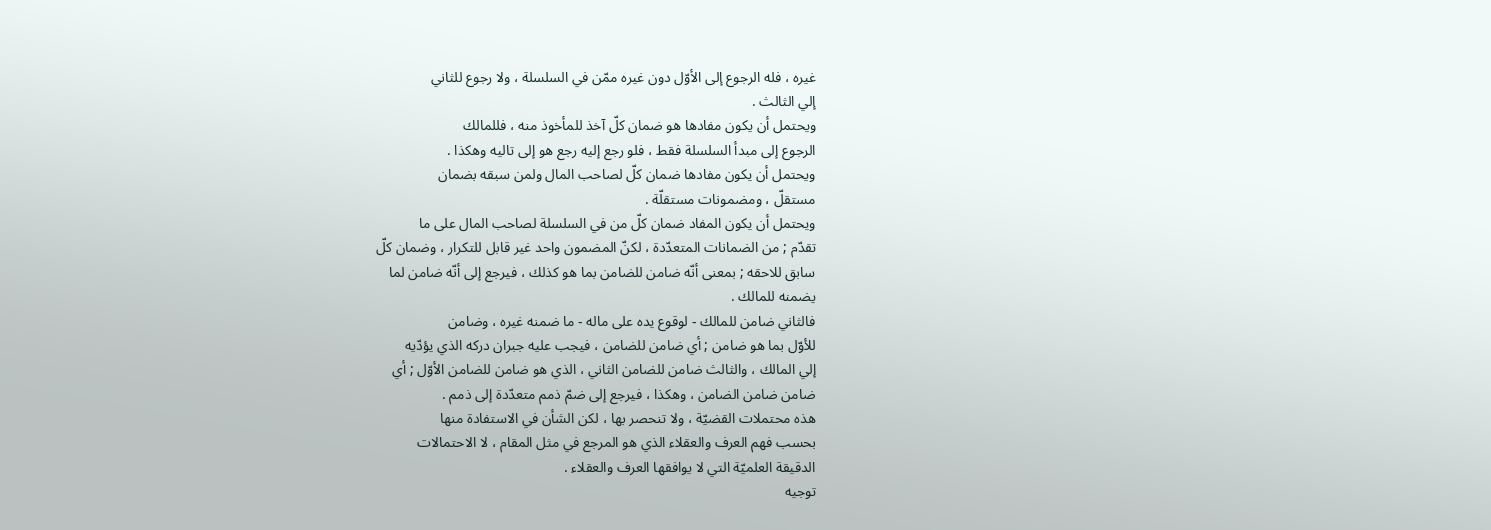غيره ، فله الرجوع إلى الأوّل دون غيره ممّن في السلسلة ، ولا رجوع للثاني
إلي الثالث .
ويحتمل أن يكون مفادها هو ضمان كلّ آخذ للمأخوذ منه ، فللمالك
الرجوع إلى مبدأ السلسلة فقط ، فلو رجع إليه رجع هو إلى تاليه وهكذا .
ويحتمل أن يكون مفادها ضمان كلّ لصاحب المال ولمن سبقه بضمان
مستقلّ ، ومضمونات مستقلّة .
ويحتمل أن يكون المفاد ضمان كلّ من في السلسلة لصاحب المال على ما
تقدّم ; من الضمانات المتعدّدة ، لكنّ المضمون واحد غير قابل للتكرار ، وضمان كلّ
سابق للاحقه ; بمعنى أنّه ضامن للضامن بما هو كذلك ، فيرجع إلى أنّه ضامن لما
يضمنه للمالك .
فالثاني ضامن للمالك - لوقوع يده على ماله - ما ضمنه غيره ، وضامن
للأوّل بما هو ضامن ; أي ضامن للضامن ، فيجب عليه جبران دركه الذي يؤدّيه
إلي المالك ، والثالث ضامن للضامن الثاني ، الذي هو ضامن للضامن الأوّل ; أي
ضامن ضامن الضامن ، وهكذا ، فيرجع إلى ضمّ ذمم متعدّدة إلى ذمم .
هذه محتملات القضيّة ، ولا تنحصر بها ، لكن الشأن في الاستفادة منها
بحسب فهم العرف والعقلاء الذي هو المرجع في مثل المقام ، لا الاحتمالات
الدقيقة العلميّة التي لا يوافقها العرف والعقلاء .
توجيه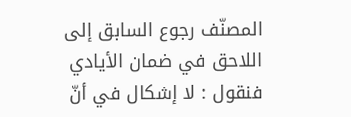المصنّف رجوع السابق إلى اللاحق في ضمان الأيادي
فنقول : لا إشكال في أنّ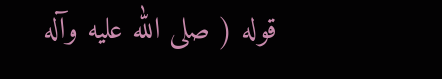قوله ( صلى الله عليه وآله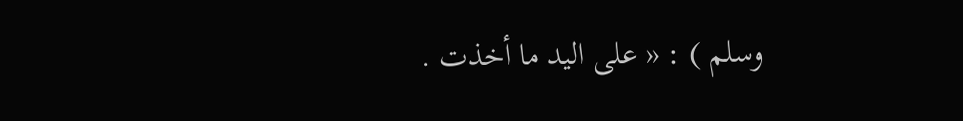وسلم ) : « على اليد ما أخذت .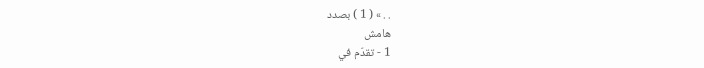. . » ( 1 ) بصدد
هامش
1 - تقدّم في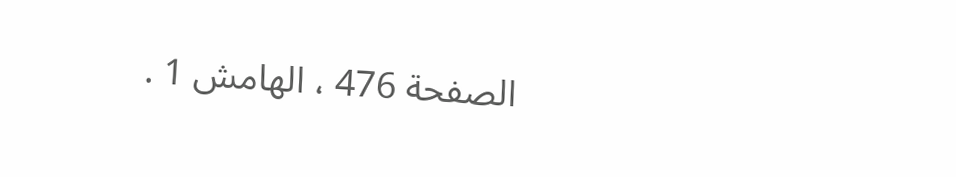الصفحة 476 ، الهامش 1 .